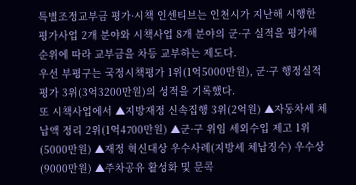특별조정교부금 평가·시책 인센티브는 인천시가 지난해 시행한 평가사업 2개 분야와 시책사업 8개 분야의 군·구 실적을 평가해 순위에 따라 교부금을 차등 교부하는 제도다.
우선 부평구는 국정시책평가 1위(1억5000만원), 군·구 행정실적 평가 3위(3억3200만원)의 성적을 기록했다.
또 시책사업에서 ▲지방재정 신속집행 3위(2억원) ▲자동차세 체납액 정리 2위(1억4700만원) ▲군·구 위임 세외수입 제고 1위(5000만원) ▲재정 혁신대상 우수사례(지방세 체납징수) 우수상(9000만원) ▲주차공유 활성화 및 문콕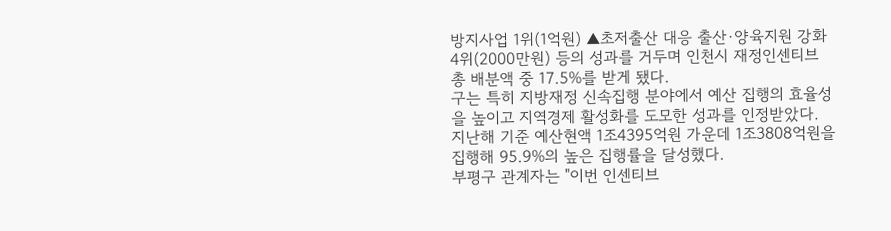방지사업 1위(1억원) ▲초저출산 대응 출산·양육지원 강화 4위(2000만원) 등의 성과를 거두며 인천시 재정인센티브 총 배분액 중 17.5%를 받게 됐다.
구는 특히 지방재정 신속집행 분야에서 예산 집행의 효율성을 높이고 지역경제 활성화를 도모한 성과를 인정받았다. 지난해 기준 예산현액 1조4395억원 가운데 1조3808억원을 집행해 95.9%의 높은 집행률을 달성했다.
부평구 관계자는 "이번 인센티브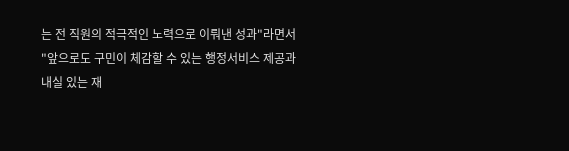는 전 직원의 적극적인 노력으로 이뤄낸 성과"라면서 "앞으로도 구민이 체감할 수 있는 행정서비스 제공과 내실 있는 재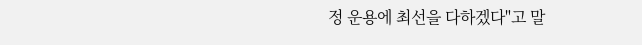정 운용에 최선을 다하겠다"고 말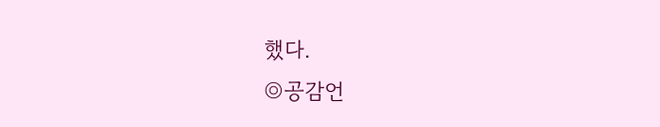했다.
◎공감언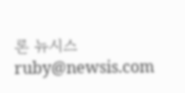론 뉴시스 ruby@newsis.com